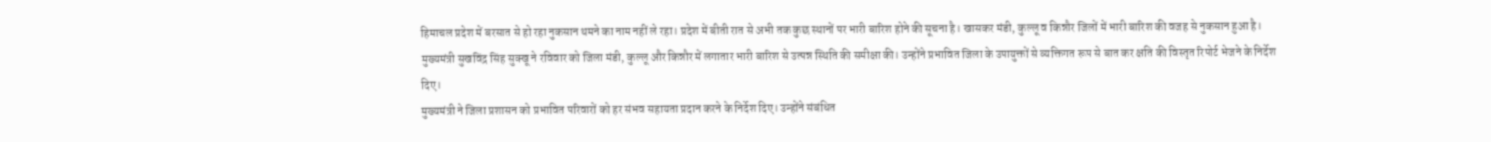हिमाचल प्रदेश में बरसात से हो रहा नुकसान थमने का नाम नहीं ले रहा। प्रदेश में बीती रात से अभी तक कुछ स्थानों पर भारी बारिश होने की सूचना है। खासकर मंडी, कुल्लू व किन्नौर जिलों में भारी बारिश की वजह से नुकसान हुआ है। मुख्यमंत्री सुखविंद्र सिंह सुक्खू ने रविवार को जिला मंडी, कुल्लू और किन्नौर में लगातार भारी बारिश से उत्पन्न स्थिति की समीक्षा की। उन्होंने प्रभावित जिला के उपायुक्तों से व्यक्तिगत रूप से बात कर क्षति की विस्तृत रिपोर्ट भेजने के निर्देश दिए।
मुख्यमंत्री ने जिला प्रशासन को प्रभावित परिवारों को हर संभव सहायता प्रदान करने के निर्देश दिए। उन्होंने संबंधित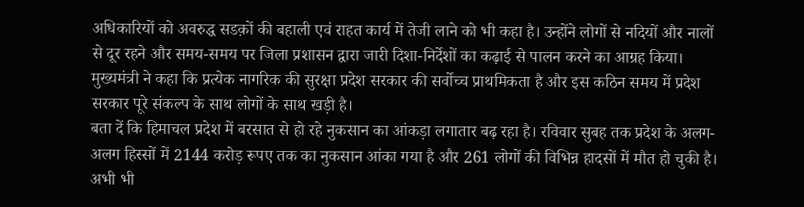अधिकारियों को अवरुद्ध सडक़ों की बहाली एवं राहत कार्य में तेजी लाने को भी कहा है। उन्होंने लोगों से नदियों और नालों से दूर रहने और समय-समय पर जिला प्रशासन द्वारा जारी दिशा-निर्देशों का कढ़ाई से पालन करने का आग्रह किया। मुख्यमंत्री ने कहा कि प्रत्येक नागरिक की सुरक्षा प्रदेश सरकार की सर्वोच्च प्राथमिकता है और इस कठिन समय में प्रदेश सरकार पूरे संकल्प के साथ लोगों के साथ खड़ी है।
बता दें कि हिमाचल प्रदेश में बरसात से हो रहे नुकसान का आंकड़ा लगातार बढ़ रहा है। रविवार सुबह तक प्रदेश के अलग-अलग हिस्सों में 2144 करोड़ रूपए तक का नुकसान आंका गया है और 261 लोगों की विभिन्न हादसों में मौत हो चुकी है। अभी भी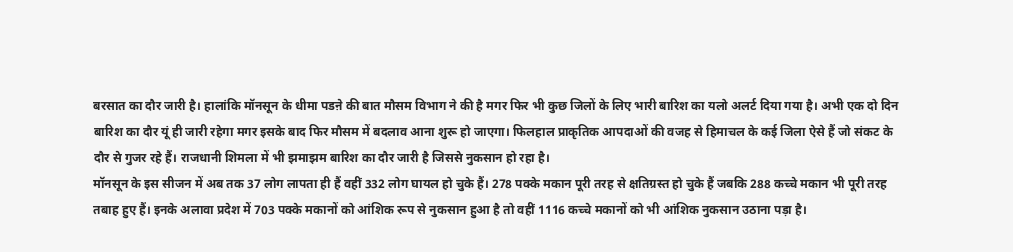बरसात का दौर जारी है। हालांकि मॉनसून के धीमा पडऩे की बात मौसम विभाग ने की है मगर फिर भी कुछ जिलों के लिए भारी बारिश का यलो अलर्ट दिया गया है। अभी एक दो दिन बारिश का दौर यूं ही जारी रहेगा मगर इसके बाद फिर मौसम में बदलाव आना शुरू हो जाएगा। फिलहाल प्राकृतिक आपदाओं की वजह से हिमाचल के कई जिला ऐसे हैं जो संकट के दौर से गुजर रहे हैं। राजधानी शिमला में भी झमाझम बारिश का दौर जारी है जिससे नुकसान हो रहा है।
मॉनसून के इस सीजन में अब तक 37 लोग लापता ही हैं वहीं 332 लोग घायल हो चुके हैं। 278 पक्के मकान पूरी तरह से क्षतिग्रस्त हो चुके हैं जबकि 288 कच्चे मकान भी पूरी तरह तबाह हुए हैं। इनके अलावा प्रदेश में 703 पक्के मकानों को आंशिक रूप से नुकसान हुआ है तो वहीं 1116 कच्चे मकानों को भी आंशिक नुकसान उठाना पड़ा है।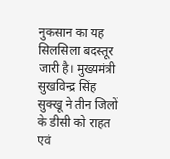नुकसान का यह सिलसिला बदस्तूर जारी है। मुख्यमंत्री सुखविन्द्र सिंह सुक्खू ने तीन जिलों के डीसी को राहत एवं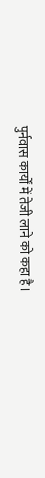पुर्नवास कार्यों में तेजी लाने को कहा है।